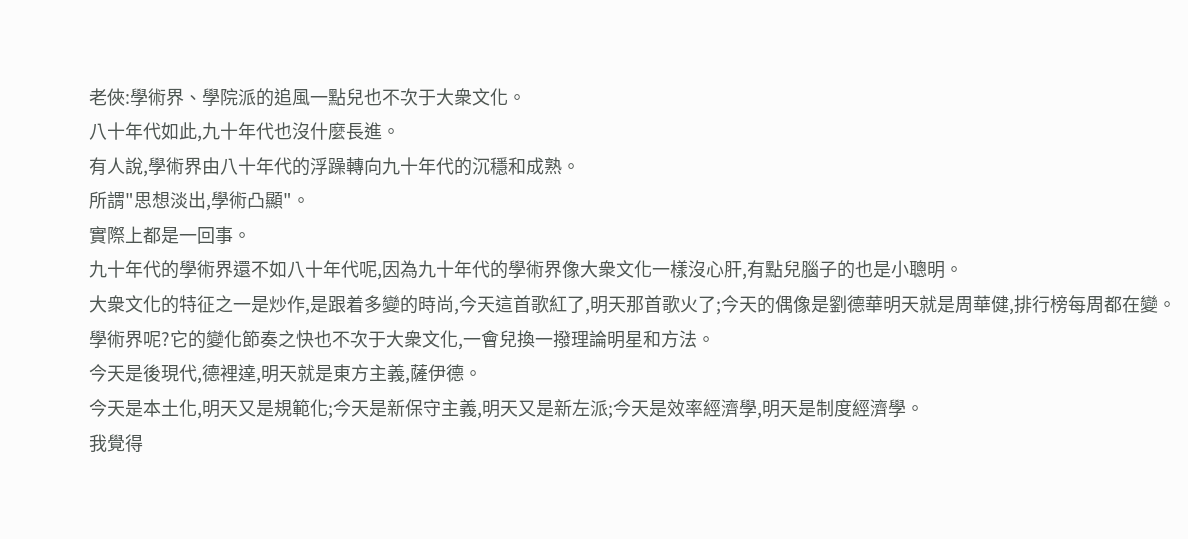老俠:學術界、學院派的追風一點兒也不次于大衆文化。
八十年代如此,九十年代也沒什麼長進。
有人說,學術界由八十年代的浮躁轉向九十年代的沉穩和成熟。
所謂"思想淡出,學術凸顯"。
實際上都是一回事。
九十年代的學術界還不如八十年代呢,因為九十年代的學術界像大衆文化一樣沒心肝,有點兒腦子的也是小聰明。
大衆文化的特征之一是炒作,是跟着多變的時尚,今天這首歌紅了,明天那首歌火了;今天的偶像是劉德華明天就是周華健,排行榜每周都在變。
學術界呢?它的變化節奏之快也不次于大衆文化,一會兒換一撥理論明星和方法。
今天是後現代,德裡達,明天就是東方主義,薩伊德。
今天是本土化,明天又是規範化;今天是新保守主義,明天又是新左派;今天是效率經濟學,明天是制度經濟學。
我覺得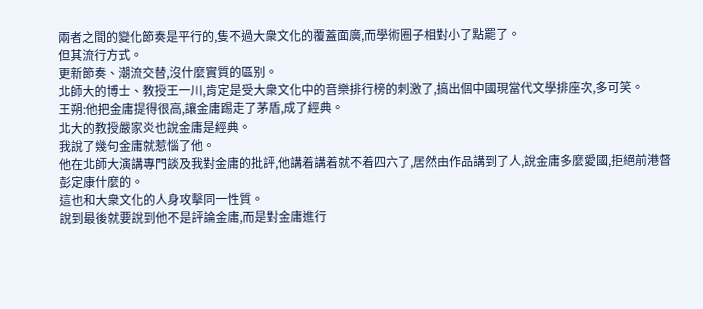兩者之間的變化節奏是平行的,隻不過大衆文化的覆蓋面廣,而學術圈子相對小了點罷了。
但其流行方式。
更新節奏、潮流交替,沒什麼實質的區别。
北師大的博士、教授王一川,肯定是受大衆文化中的音樂排行榜的刺激了,搞出個中國現當代文學排座次,多可笑。
王朔:他把金庸提得很高,讓金庸踢走了茅盾,成了經典。
北大的教授嚴家炎也說金庸是經典。
我說了幾句金庸就惹惱了他。
他在北師大演講專門談及我對金庸的批評,他講着講着就不着四六了,居然由作品講到了人,說金庸多麼愛國,拒絕前港督彭定康什麼的。
這也和大衆文化的人身攻擊同一性質。
說到最後就要說到他不是評論金庸,而是對金庸進行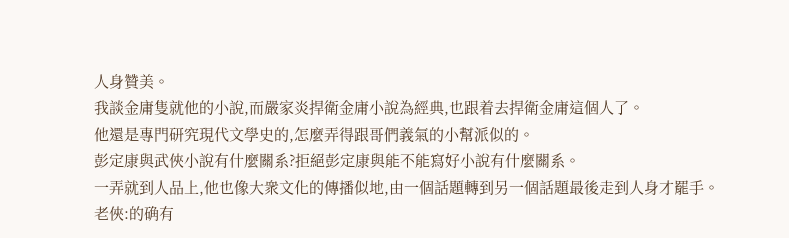人身贊美。
我談金庸隻就他的小說,而嚴家炎捍衛金庸小說為經典,也跟着去捍衛金庸這個人了。
他還是專門研究現代文學史的,怎麼弄得跟哥們義氣的小幫派似的。
彭定康與武俠小說有什麼關系?拒絕彭定康與能不能寫好小說有什麼關系。
一弄就到人品上,他也像大衆文化的傳播似地,由一個話題轉到另一個話題最後走到人身才罷手。
老俠:的确有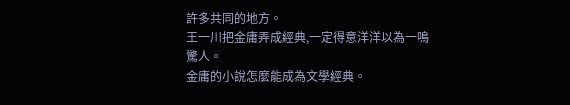許多共同的地方。
王一川把金庸弄成經典,一定得意洋洋以為一鳴驚人。
金庸的小說怎麼能成為文學經典。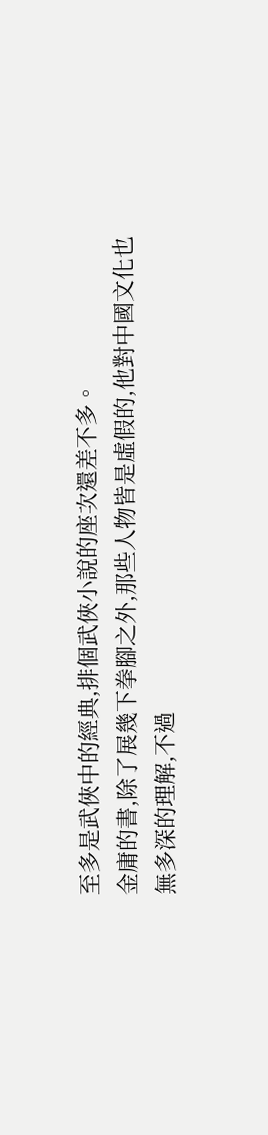至多是武俠中的經典,排個武俠小說的座次還差不多。
金庸的書,除了展幾下拳腳之外,那些人物皆是虛假的,他對中國文化也無多深的理解,不過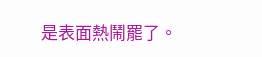是表面熱鬧罷了。